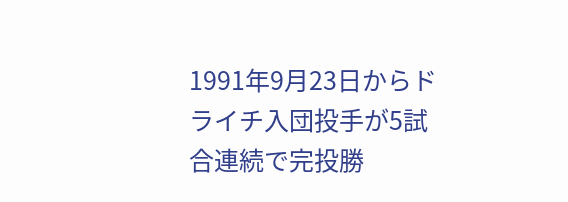1991年9月23日からドライチ入団投手が5試合連続で完投勝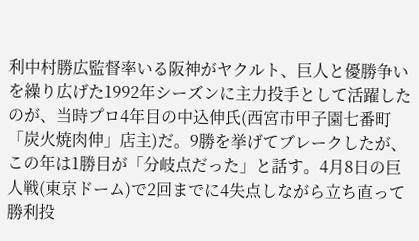利中村勝広監督率いる阪神がヤクルト、巨人と優勝争いを繰り広げた1992年シーズンに主力投手として活躍したのが、当時プロ4年目の中込伸氏(西宮市甲子園七番町「炭火焼肉伸」店主)だ。9勝を挙げてブレークしたが、この年は1勝目が「分岐点だった」と話す。4月8日の巨人戦(東京ドーム)で2回までに4失点しながら立ち直って勝利投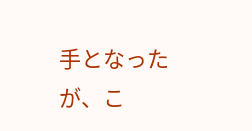手となったが、こ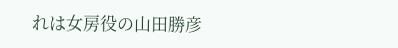れは女房役の山田勝彦